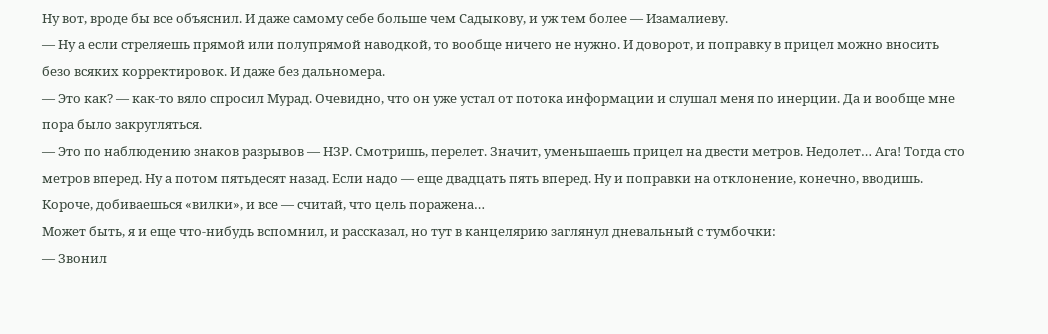Ну вот, вроде бы все объяснил. И даже самому себе больше чем Садыкову, и уж тем более — Изамалиеву.
— Ну а если стреляешь прямой или полупрямой наводкой, то вообще ничего не нужно. И доворот, и поправку в прицел можно вносить безо всяких корректировок. И даже без дальномера.
— Это как? — как-то вяло спросил Мурад. Очевидно, что он уже устал от потока информации и слушал меня по инерции. Да и вообще мне пора было закругляться.
— Это по наблюдению знаков разрывов — НЗР. Смотришь, перелет. Значит, уменьшаешь прицел на двести метров. Недолет… Ага! Тогда сто метров вперед. Ну а потом пятьдесят назад. Если надо — еще двадцать пять вперед. Ну и поправки на отклонение, конечно, вводишь. Короче, добиваешься «вилки», и все — считай, что цель поражена…
Может быть, я и еще что-нибудь вспомнил, и рассказал, но тут в канцелярию заглянул дневальный с тумбочки:
— Звонил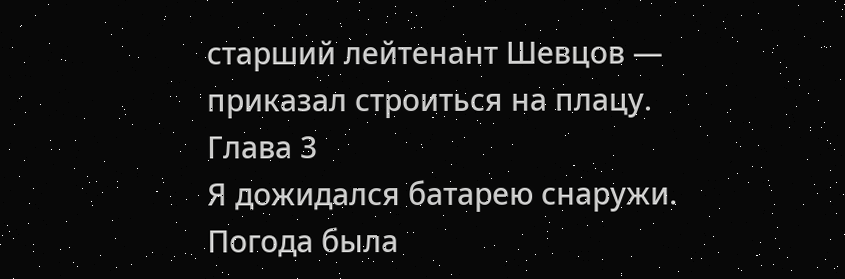старший лейтенант Шевцов — приказал строиться на плацу.
Глава 3
Я дожидался батарею снаружи. Погода была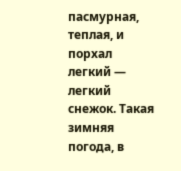пасмурная, теплая, и порхал легкий — легкий снежок. Такая зимняя погода, в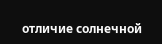отличие солнечной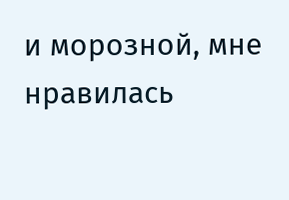и морозной, мне нравилась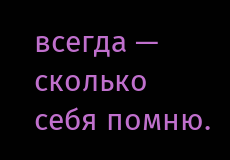всегда — сколько себя помню.